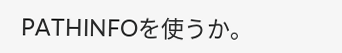PATHINFOを使うか。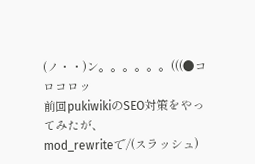(ノ・・)ン。。。。。。(((●コロコロッ
前回pukiwikiのSEO対策をやってみたが、
mod_rewriteで/(スラッシュ)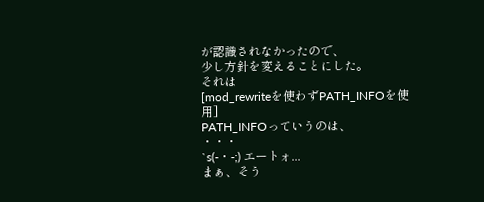が認識されなかったので、
少し方針を変えることにした。
それは
[mod_rewriteを使わずPATH_INFOを使用]
PATH_INFOっていうのは、
・・・
`s(-・-;) エートォ...
まぁ、そう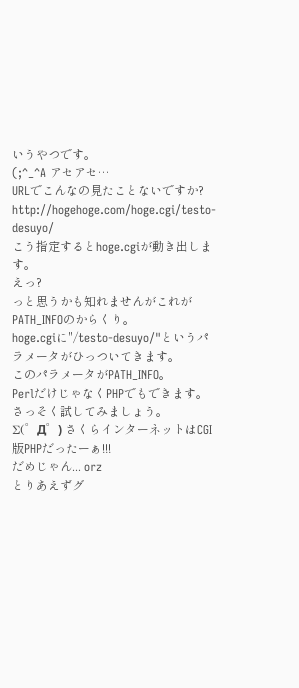いうやつです。
(;^_^A アセアセ…
URLでこんなの見たことないですか?
http://hogehoge.com/hoge.cgi/testo-desuyo/
こう指定するとhoge.cgiが動き出します。
えっ?
っと思うかも知れませんがこれがPATH_INFOのからくり。
hoge.cgiに"/testo-desuyo/"というパラメータがひっついてきます。
このパラメータがPATH_INFO。
PerlだけじゃなくPHPでもできます。
さっそく試してみましょう。
Σ(゜Д゜) さくらインターネットはCGI版PHPだったーぁ!!!
だめじゃん... orz
とりあえずグ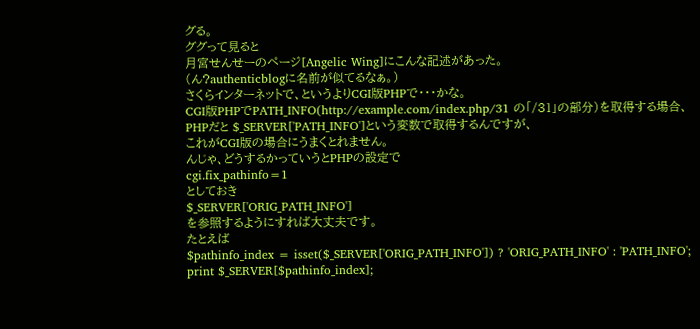グる。
ググって見ると
月宮せんせーのページ[Angelic Wing]にこんな記述があった。
(ん?authenticblogに名前が似てるなぁ。)
さくらインターネットで、というよりCGI版PHPで・・・かな。
CGI版PHPでPATH_INFO(http://example.com/index.php/31 の「/31」の部分)を取得する場合、
PHPだと $_SERVER['PATH_INFO']という変数で取得するんですが、
これがCGI版の場合にうまくとれません。
んじゃ、どうするかっていうとPHPの設定で
cgi.fix_pathinfo=1
としておき
$_SERVER['ORIG_PATH_INFO']
を参照するようにすれば大丈夫です。
たとえば
$pathinfo_index = isset($_SERVER['ORIG_PATH_INFO']) ? 'ORIG_PATH_INFO' : 'PATH_INFO';
print $_SERVER[$pathinfo_index];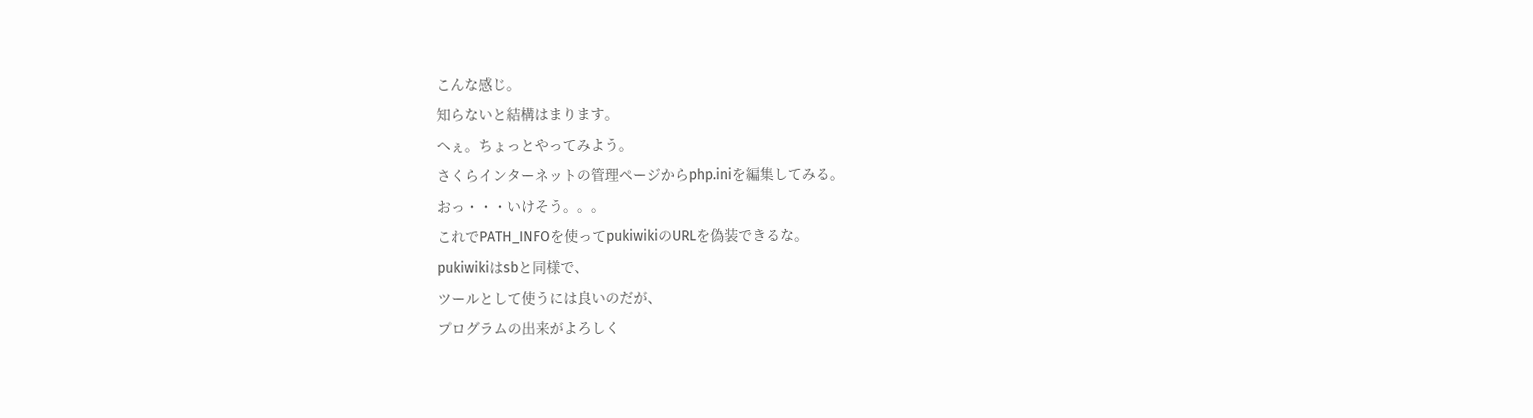こんな感じ。
知らないと結構はまります。
へぇ。ちょっとやってみよう。
さくらインターネットの管理ページからphp.iniを編集してみる。
おっ・・・いけそう。。。
これでPATH_INFOを使ってpukiwikiのURLを偽装できるな。
pukiwikiはsbと同様で、
ツールとして使うには良いのだが、
プログラムの出来がよろしく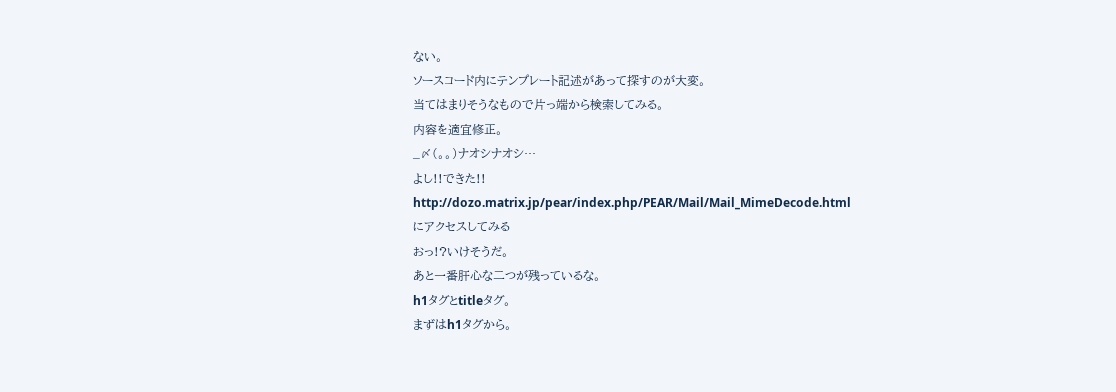ない。
ソースコード内にテンプレート記述があって探すのが大変。
当てはまりそうなもので片っ端から検索してみる。
内容を適宜修正。
_〆(。。)ナオシナオシ…
よし!!できた!!
http://dozo.matrix.jp/pear/index.php/PEAR/Mail/Mail_MimeDecode.html
にアクセスしてみる
おっ!?いけそうだ。
あと一番肝心な二つが残っているな。
h1タグとtitleタグ。
まずはh1タグから。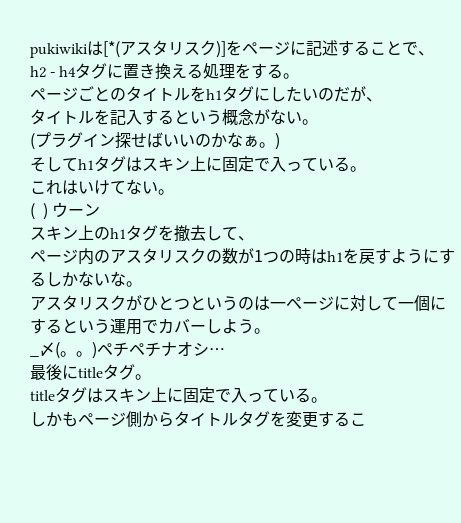pukiwikiは[*(アスタリスク)]をページに記述することで、
h2 - h4タグに置き換える処理をする。
ページごとのタイトルをh1タグにしたいのだが、
タイトルを記入するという概念がない。
(プラグイン探せばいいのかなぁ。)
そしてh1タグはスキン上に固定で入っている。
これはいけてない。
(  ) ウーン
スキン上のh1タグを撤去して、
ページ内のアスタリスクの数が1つの時はh1を戻すようにするしかないな。
アスタリスクがひとつというのは一ページに対して一個にするという運用でカバーしよう。
_〆(。。)ペチペチナオシ…
最後にtitleタグ。
titleタグはスキン上に固定で入っている。
しかもページ側からタイトルタグを変更するこ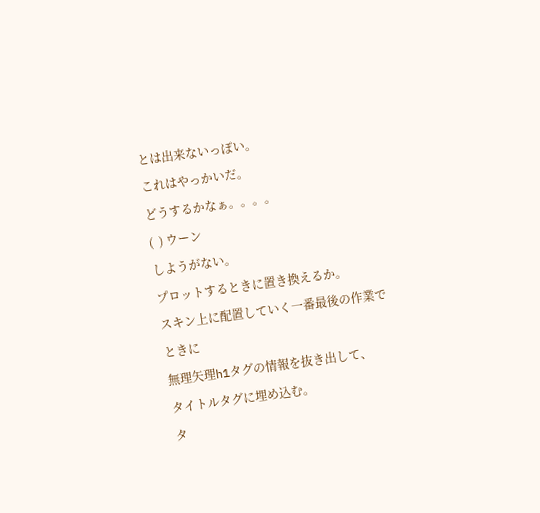とは出来ないっぽい。
これはやっかいだ。
どうするかなぁ。。。。
(  ) ウーン
しようがない。
プロットするときに置き換えるか。
スキン上に配置していく一番最後の作業でときに
無理矢理h1タグの情報を抜き出して、
タイトルタグに埋め込む。
タ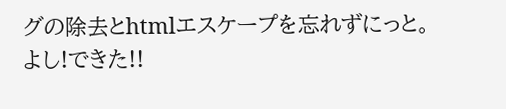グの除去とhtmlエスケープを忘れずにっと。
よし!できた!!